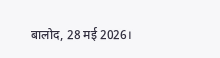बालोद, 28 मई 2026।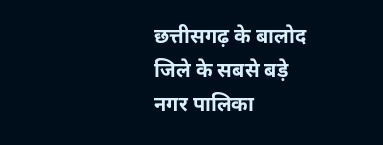छत्तीसगढ़ के बालोद जिले के सबसे बड़े नगर पालिका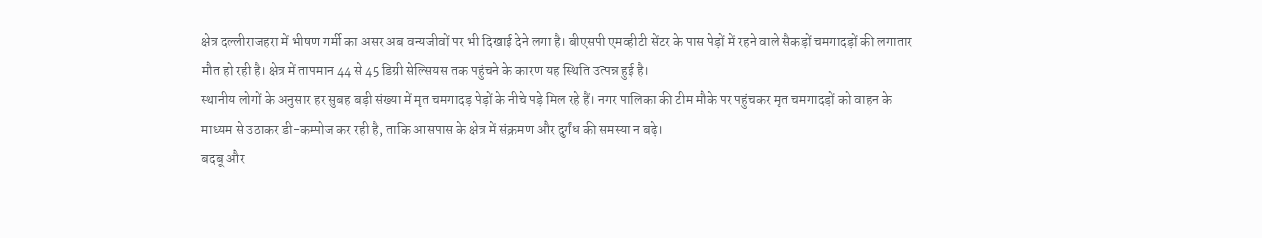क्षेत्र दल्लीराजहरा में भीषण गर्मी का असर अब वन्यजीवों पर भी दिखाई देने लगा है। बीएसपी एमव्हीटी सेंटर के पास पेड़ों में रहने वाले सैकड़ों चमगादड़ों की लगातार मौत हो रही है। क्षेत्र में तापमान 44 से 45 डिग्री सेल्सियस तक पहुंचने के कारण यह स्थिति उत्पन्न हुई है।
स्थानीय लोगों के अनुसार हर सुबह बड़ी संख्या में मृत चमगादड़ पेड़ों के नीचे पड़े मिल रहे हैं। नगर पालिका की टीम मौके पर पहुंचकर मृत चमगादड़ों को वाहन के माध्यम से उठाकर डी-कम्पोज कर रही है, ताकि आसपास के क्षेत्र में संक्रमण और दुर्गंध की समस्या न बढ़े।
बदबू और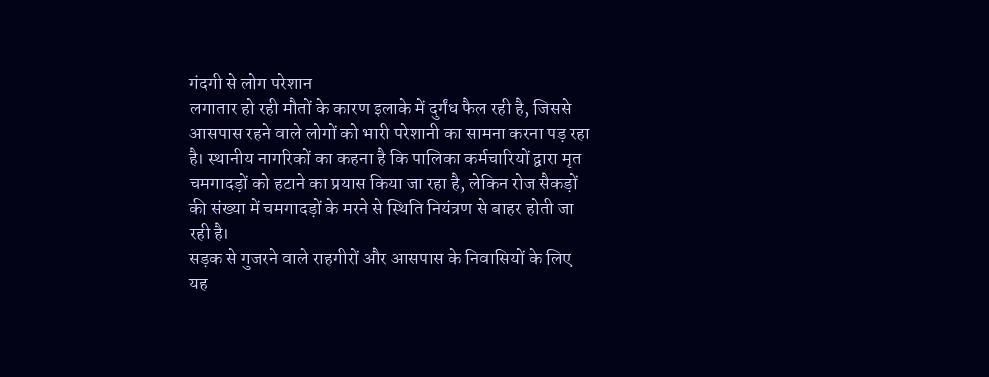गंदगी से लोग परेशान
लगातार हो रही मौतों के कारण इलाके में दुर्गंध फैल रही है, जिससे आसपास रहने वाले लोगों को भारी परेशानी का सामना करना पड़ रहा है। स्थानीय नागरिकों का कहना है कि पालिका कर्मचारियों द्वारा मृत चमगादड़ों को हटाने का प्रयास किया जा रहा है, लेकिन रोज सैकड़ों की संख्या में चमगादड़ों के मरने से स्थिति नियंत्रण से बाहर होती जा रही है।
सड़क से गुजरने वाले राहगीरों और आसपास के निवासियों के लिए यह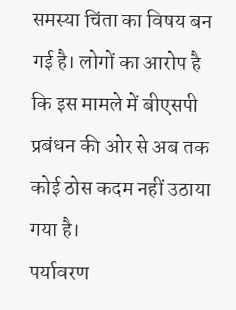समस्या चिंता का विषय बन गई है। लोगों का आरोप है कि इस मामले में बीएसपी प्रबंधन की ओर से अब तक कोई ठोस कदम नहीं उठाया गया है।
पर्यावरण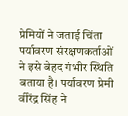प्रेमियों ने जताई चिंता
पर्यावरण संरक्षणकर्ताओं ने इसे बेहद गंभीर स्थिति बताया है। पर्यावरण प्रेमी वीरेंद्र सिंह ने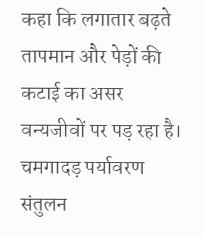कहा कि लगातार बढ़ते तापमान और पेड़ों की कटाई का असर वन्यजीवों पर पड़ रहा है। चमगादड़ पर्यावरण संतुलन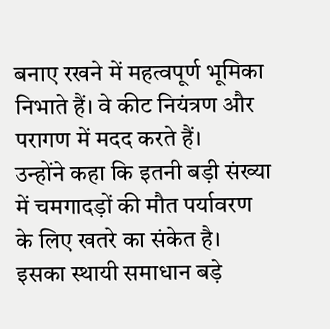बनाए रखने में महत्वपूर्ण भूमिका निभाते हैं। वे कीट नियंत्रण और परागण में मदद करते हैं।
उन्होंने कहा कि इतनी बड़ी संख्या में चमगादड़ों की मौत पर्यावरण के लिए खतरे का संकेत है। इसका स्थायी समाधान बड़े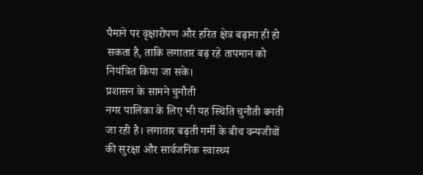पैमाने पर वृक्षारोपण और हरित क्षेत्र बढ़ाना ही हो सकता है, ताकि लगातार बढ़ रहे तापमान को नियंत्रित किया जा सके।
प्रशासन के सामने चुनौती
नगर पालिका के लिए भी यह स्थिति चुनौती बनती जा रही है। लगातार बढ़ती गर्मी के बीच वन्यजीवों की सुरक्षा और सार्वजनिक स्वास्थ्य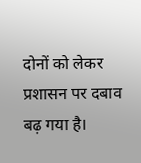दोनों को लेकर प्रशासन पर दबाव बढ़ गया है।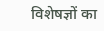विशेषज्ञों का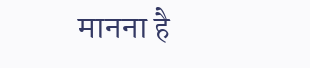मानना है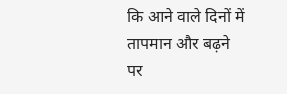कि आने वाले दिनों में तापमान और बढ़ने पर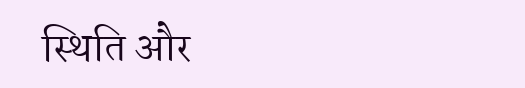स्थिति और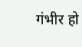गंभीर हो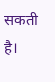सकती है।